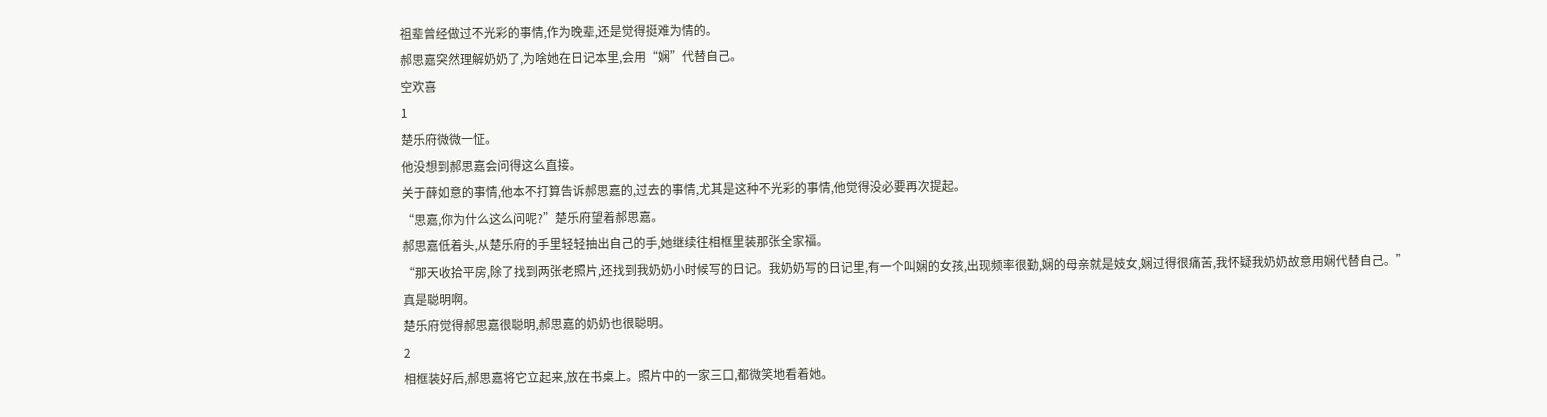祖辈曾经做过不光彩的事情,作为晚辈,还是觉得挺难为情的。
郝思嘉突然理解奶奶了,为啥她在日记本里,会用“娴”代替自己。
空欢喜
1
楚乐府微微一怔。
他没想到郝思嘉会问得这么直接。
关于薛如意的事情,他本不打算告诉郝思嘉的,过去的事情,尤其是这种不光彩的事情,他觉得没必要再次提起。
“思嘉,你为什么这么问呢?”楚乐府望着郝思嘉。
郝思嘉低着头,从楚乐府的手里轻轻抽出自己的手,她继续往相框里装那张全家福。
“那天收拾平房,除了找到两张老照片,还找到我奶奶小时候写的日记。我奶奶写的日记里,有一个叫娴的女孩,出现频率很勤,娴的母亲就是妓女,娴过得很痛苦,我怀疑我奶奶故意用娴代替自己。”
真是聪明啊。
楚乐府觉得郝思嘉很聪明,郝思嘉的奶奶也很聪明。
2
相框装好后,郝思嘉将它立起来,放在书桌上。照片中的一家三口,都微笑地看着她。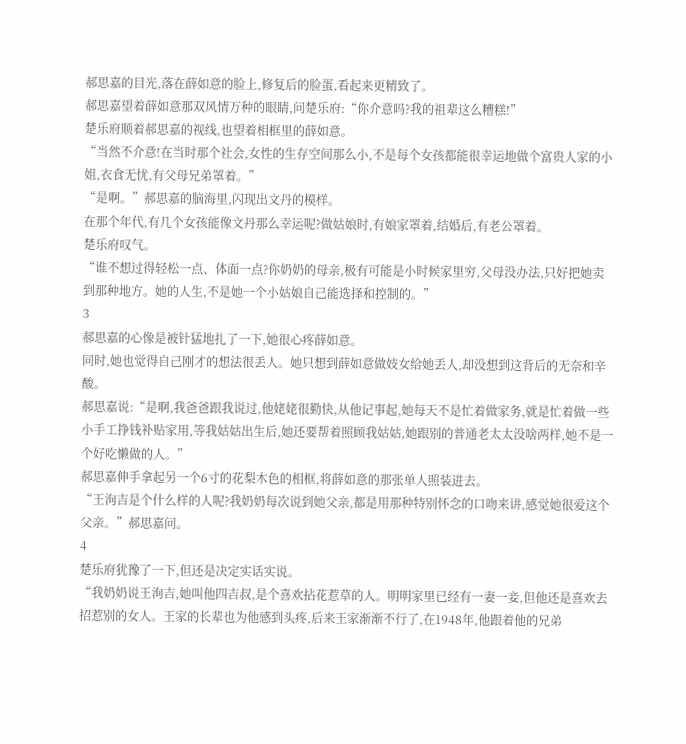郝思嘉的目光,落在薛如意的脸上,修复后的脸蛋,看起来更精致了。
郝思嘉望着薛如意那双风情万种的眼睛,问楚乐府:“你介意吗?我的祖辈这么糟糕!”
楚乐府顺着郝思嘉的视线,也望着相框里的薛如意。
“当然不介意!在当时那个社会,女性的生存空间那么小,不是每个女孩都能很幸运地做个富贵人家的小姐,衣食无忧,有父母兄弟罩着。”
“是啊。”郝思嘉的脑海里,闪现出文丹的模样。
在那个年代,有几个女孩能像文丹那么幸运呢?做姑娘时,有娘家罩着,结婚后,有老公罩着。
楚乐府叹气。
“谁不想过得轻松一点、体面一点?你奶奶的母亲,极有可能是小时候家里穷,父母没办法,只好把她卖到那种地方。她的人生,不是她一个小姑娘自己能选择和控制的。”
3
郝思嘉的心像是被针猛地扎了一下,她很心疼薛如意。
同时,她也觉得自己刚才的想法很丢人。她只想到薛如意做妓女给她丢人,却没想到这背后的无奈和辛酸。
郝思嘉说:“是啊,我爸爸跟我说过,他姥姥很勤快,从他记事起,她每天不是忙着做家务,就是忙着做一些小手工挣钱补贴家用,等我姑姑出生后,她还要帮着照顾我姑姑,她跟别的普通老太太没啥两样,她不是一个好吃懒做的人。”
郝思嘉伸手拿起另一个6寸的花梨木色的相框,将薛如意的那张单人照装进去。
“王洵吉是个什么样的人呢?我奶奶每次说到她父亲,都是用那种特别怀念的口吻来讲,感觉她很爱这个父亲。”郝思嘉问。
4
楚乐府犹豫了一下,但还是决定实话实说。
“我奶奶说王洵吉,她叫他四吉叔,是个喜欢拈花惹草的人。明明家里已经有一妻一妾,但他还是喜欢去招惹别的女人。王家的长辈也为他感到头疼,后来王家渐渐不行了,在1948年,他跟着他的兄弟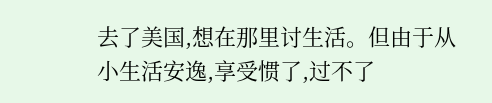去了美国,想在那里讨生活。但由于从小生活安逸,享受惯了,过不了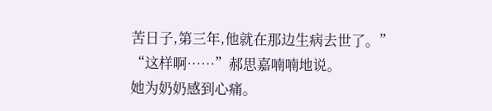苦日子,第三年,他就在那边生病去世了。”
“这样啊……”郝思嘉喃喃地说。
她为奶奶感到心痛。